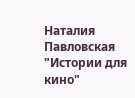Наталия Павловская "Истории для кино"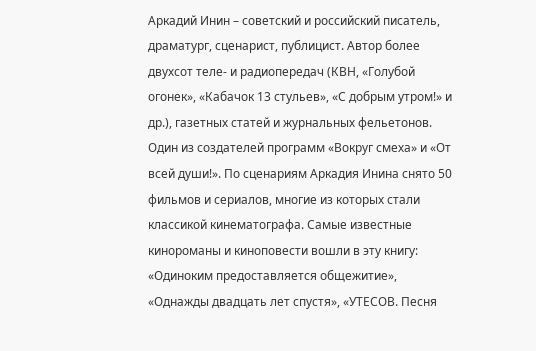Аркадий Инин – советский и российский писатель, драматург, сценарист, публицист. Автор более двухсот теле- и радиопередач (КВН, «Голубой огонек», «Кабачок 13 стульев», «С добрым утром!» и др.), газетных статей и журнальных фельетонов. Один из создателей программ «Вокруг смеха» и «От всей души!». По сценариям Аркадия Инина снято 50 фильмов и сериалов, многие из которых стали классикой кинематографа. Самые известные кинороманы и киноповести вошли в эту книгу: «Одиноким предоставляется общежитие», «Однажды двадцать лет спустя», «УТЕСОВ. Песня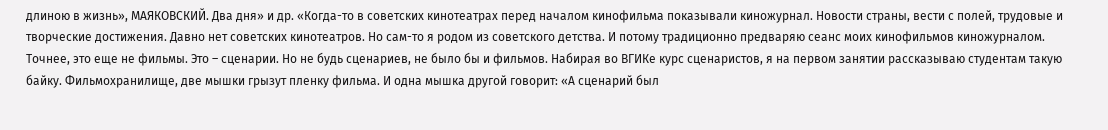длиною в жизнь», МАЯКОВСКИЙ. Два дня» и др. «Когда-то в советских кинотеатрах перед началом кинофильма показывали киножурнал. Новости страны, вести с полей, трудовые и творческие достижения. Давно нет советских кинотеатров. Но сам-то я родом из советского детства. И потому традиционно предваряю сеанс моих кинофильмов киножурналом. Точнее, это еще не фильмы. Это – сценарии. Но не будь сценариев, не было бы и фильмов. Набирая во ВГИКе курс сценаристов, я на первом занятии рассказываю студентам такую байку. Фильмохранилище, две мышки грызут пленку фильма. И одна мышка другой говорит: «А сценарий был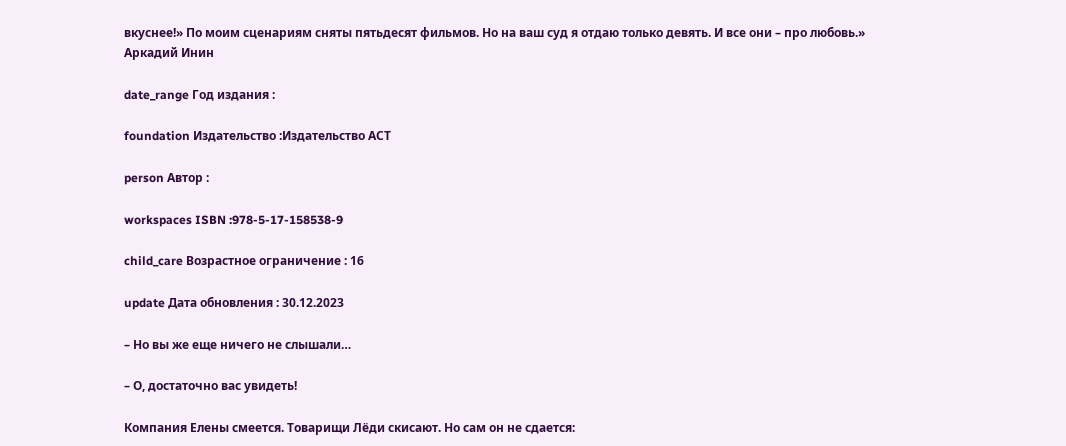вкуснее!» По моим сценариям сняты пятьдесят фильмов. Но на ваш суд я отдаю только девять. И все они – про любовь.» Аркадий Инин

date_range Год издания :

foundation Издательство :Издательство АСТ

person Автор :

workspaces ISBN :978-5-17-158538-9

child_care Возрастное ограничение : 16

update Дата обновления : 30.12.2023

– Но вы же еще ничего не слышали…

– О, достаточно вас увидеть!

Компания Елены смеется. Товарищи Лёди скисают. Но сам он не сдается: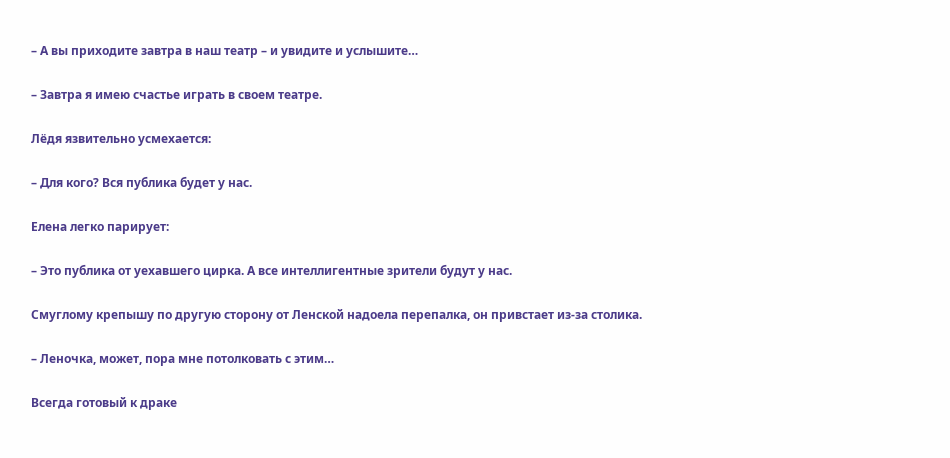– А вы приходите завтра в наш театр – и увидите и услышите…

– Завтра я имею счастье играть в своем театре.

Лёдя язвительно усмехается:

– Для кого? Вся публика будет у нас.

Елена легко парирует:

– Это публика от уехавшего цирка. А все интеллигентные зрители будут у нас.

Смуглому крепышу по другую сторону от Ленской надоела перепалка, он привстает из-за столика.

– Леночка, может, пора мне потолковать с этим…

Всегда готовый к драке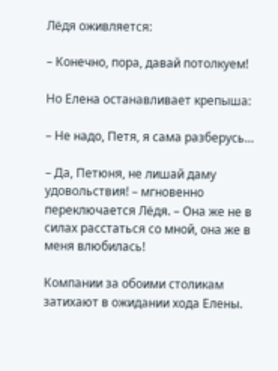Лёдя оживляется:

– Конечно, пора, давай потолкуем!

Но Елена останавливает крепыша:

– Не надо, Петя, я сама разберусь…

– Да, Петюня, не лишай даму удовольствия! – мгновенно переключается Лёдя. – Она же не в силах расстаться со мной, она же в меня влюбилась!

Компании за обоими столикам затихают в ожидании хода Елены.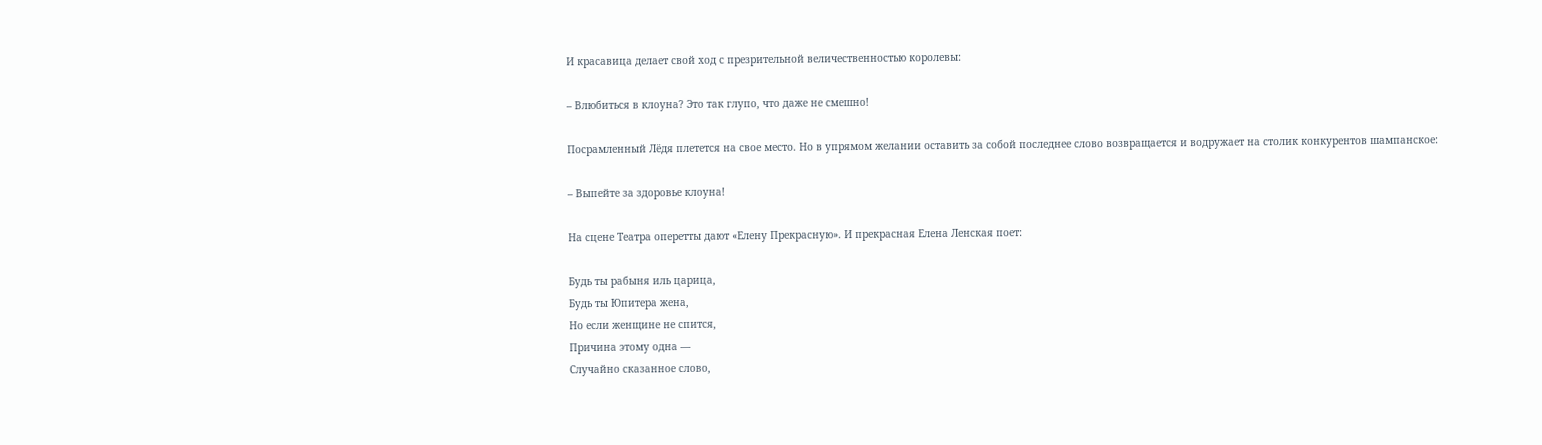И красавица делает свой ход с презрительной величественностью королевы:

– Влюбиться в клоуна? Это так глупо, что даже не смешно!

Посрамленный Лёдя плетется на свое место. Но в упрямом желании оставить за собой последнее слово возвращается и водружает на столик конкурентов шампанское:

– Выпейте за здоровье клоуна!

На сцене Театра оперетты дают «Елену Прекрасную». И прекрасная Елена Ленская поет:

Будь ты рабыня иль царица,
Будь ты Юпитера жена,
Но если женщине не спится,
Причина этому одна —
Случайно сказанное слово,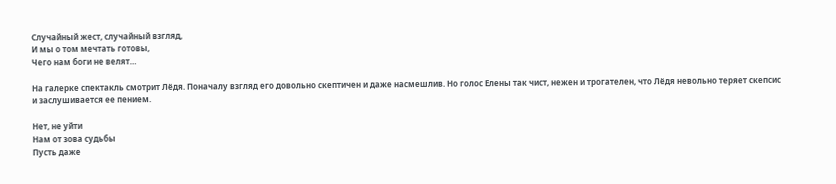Случайный жест, случайный взгляд,
И мы о том мечтать готовы,
Чего нам боги не велят…

На галерке спектакль смотрит Лёдя. Поначалу взгляд его довольно скептичен и даже насмешлив. Но голос Елены так чист, нежен и трогателен, что Лёдя невольно теряет скепсис и заслушивается ее пением.

Нет, не уйти
Нам от зова судьбы
Пусть даже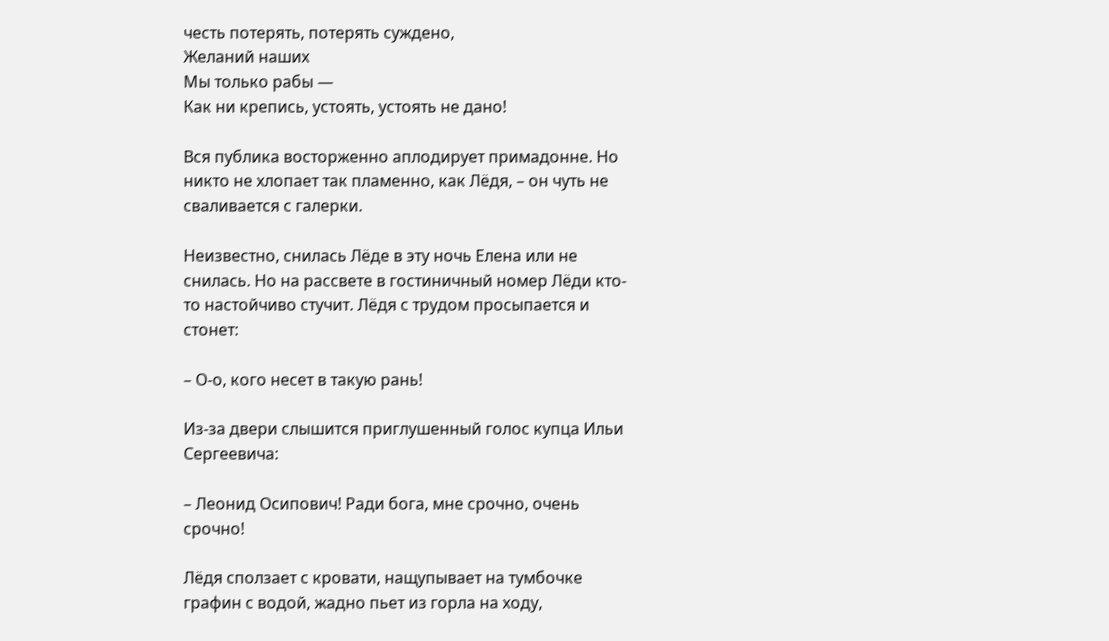честь потерять, потерять суждено,
Желаний наших
Мы только рабы —
Как ни крепись, устоять, устоять не дано!

Вся публика восторженно аплодирует примадонне. Но никто не хлопает так пламенно, как Лёдя, – он чуть не сваливается с галерки.

Неизвестно, снилась Лёде в эту ночь Елена или не снилась. Но на рассвете в гостиничный номер Лёди кто-то настойчиво стучит. Лёдя с трудом просыпается и стонет:

– О-о, кого несет в такую рань!

Из-за двери слышится приглушенный голос купца Ильи Сергеевича:

– Леонид Осипович! Ради бога, мне срочно, очень срочно!

Лёдя сползает с кровати, нащупывает на тумбочке графин с водой, жадно пьет из горла на ходу,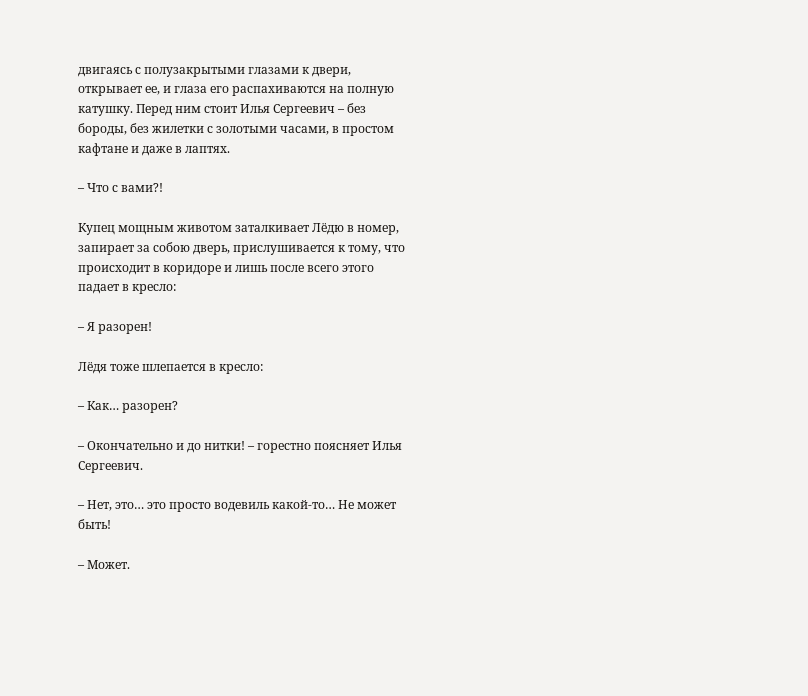двигаясь с полузакрытыми глазами к двери, открывает ее, и глаза его распахиваются на полную катушку. Перед ним стоит Илья Сергеевич – без бороды, без жилетки с золотыми часами, в простом кафтане и даже в лаптях.

– Что с вами?!

Купец мощным животом заталкивает Лёдю в номер, запирает за собою дверь, прислушивается к тому, что происходит в коридоре и лишь после всего этого падает в кресло:

– Я разорен!

Лёдя тоже шлепается в кресло:

– Как… разорен?

– Окончательно и до нитки! – горестно поясняет Илья Сергеевич.

– Нет, это… это просто водевиль какой-то… Не может быть!

– Может.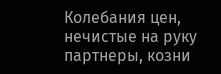Колебания цен, нечистые на руку партнеры, козни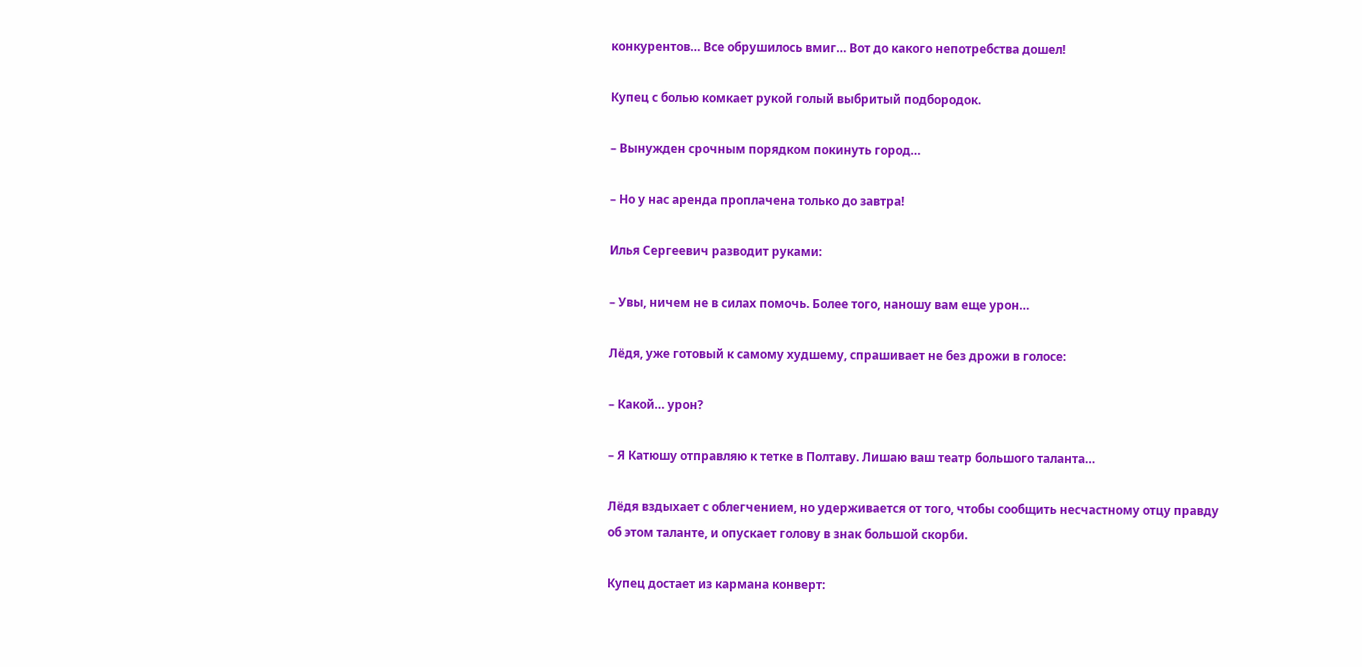конкурентов… Все обрушилось вмиг… Вот до какого непотребства дошел!

Купец с болью комкает рукой голый выбритый подбородок.

– Вынужден срочным порядком покинуть город…

– Но у нас аренда проплачена только до завтра!

Илья Сергеевич разводит руками:

– Увы, ничем не в силах помочь. Более того, наношу вам еще урон…

Лёдя, уже готовый к самому худшему, спрашивает не без дрожи в голосе:

– Какой… урон?

– Я Катюшу отправляю к тетке в Полтаву. Лишаю ваш театр большого таланта…

Лёдя вздыхает с облегчением, но удерживается от того, чтобы сообщить несчастному отцу правду об этом таланте, и опускает голову в знак большой скорби.

Купец достает из кармана конверт: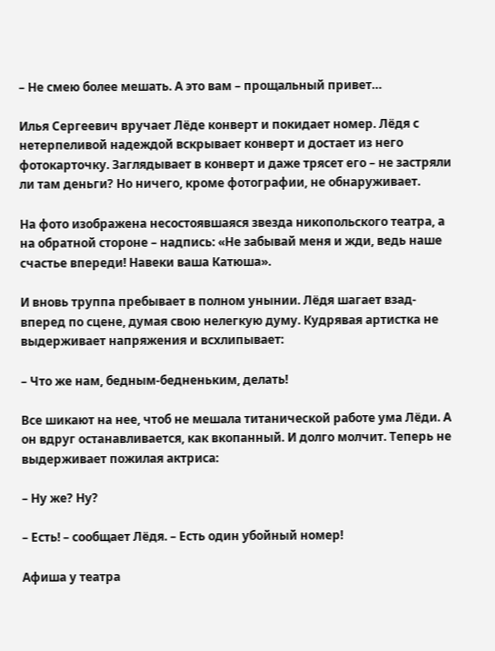– Не смею более мешать. А это вам – прощальный привет…

Илья Сергеевич вручает Лёде конверт и покидает номер. Лёдя с нетерпеливой надеждой вскрывает конверт и достает из него фотокарточку. Заглядывает в конверт и даже трясет его – не застряли ли там деньги? Но ничего, кроме фотографии, не обнаруживает.

На фото изображена несостоявшаяся звезда никопольского театра, а на обратной стороне – надпись: «Не забывай меня и жди, ведь наше счастье впереди! Навеки ваша Катюша».

И вновь труппа пребывает в полном унынии. Лёдя шагает взад-вперед по сцене, думая свою нелегкую думу. Кудрявая артистка не выдерживает напряжения и всхлипывает:

– Что же нам, бедным-бедненьким, делать!

Все шикают на нее, чтоб не мешала титанической работе ума Лёди. А он вдруг останавливается, как вкопанный. И долго молчит. Теперь не выдерживает пожилая актриса:

– Ну же? Ну?

– Есть! – сообщает Лёдя. – Есть один убойный номер!

Афиша у театра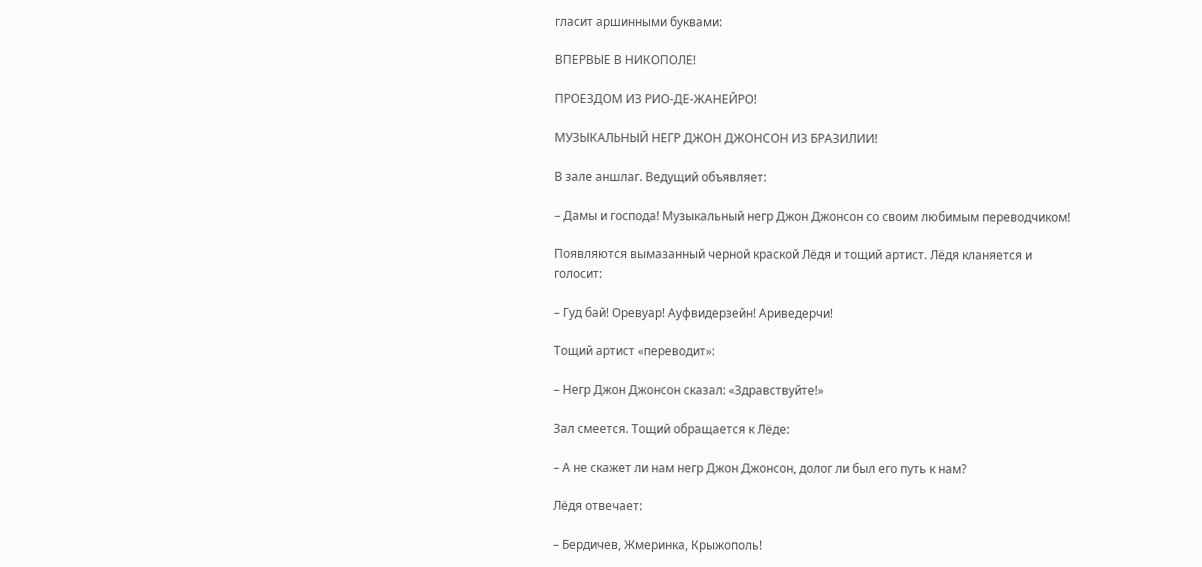гласит аршинными буквами:

ВПЕРВЫЕ В НИКОПОЛЕ!

ПРОЕЗДОМ ИЗ РИО-ДЕ-ЖАНЕЙРО!

МУЗЫКАЛЬНЫЙ НЕГР ДЖОН ДЖОНСОН ИЗ БРАЗИЛИИ!

В зале аншлаг. Ведущий объявляет:

– Дамы и господа! Музыкальный негр Джон Джонсон со своим любимым переводчиком!

Появляются вымазанный черной краской Лёдя и тощий артист. Лёдя кланяется и голосит:

– Гуд бай! Оревуар! Ауфвидерзейн! Ариведерчи!

Тощий артист «переводит»:

– Негр Джон Джонсон сказал: «Здравствуйте!»

Зал смеется. Тощий обращается к Лёде:

– А не скажет ли нам негр Джон Джонсон, долог ли был его путь к нам?

Лёдя отвечает:

– Бердичев, Жмеринка, Крыжополь!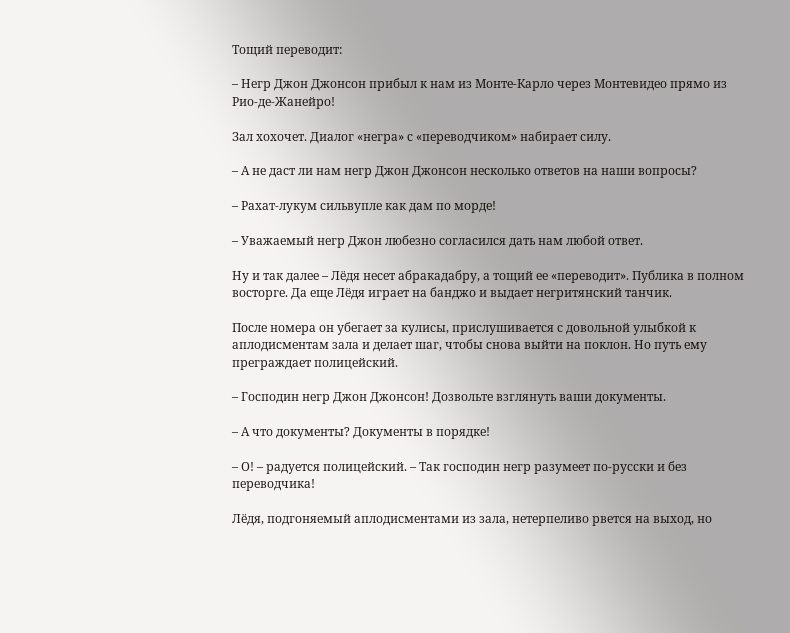Тощий переводит:

– Негр Джон Джонсон прибыл к нам из Монте-Карло через Монтевидео прямо из Рио-де-Жанейро!

Зал хохочет. Диалог «негра» с «переводчиком» набирает силу.

– А не даст ли нам негр Джон Джонсон несколько ответов на наши вопросы?

– Рахат-лукум сильвупле как дам по морде!

– Уважаемый негр Джон любезно согласился дать нам любой ответ.

Ну и так далее – Лёдя несет абракадабру, а тощий ее «переводит». Публика в полном восторге. Да еще Лёдя играет на банджо и выдает негритянский танчик.

После номера он убегает за кулисы, прислушивается с довольной улыбкой к аплодисментам зала и делает шаг, чтобы снова выйти на поклон. Но путь ему преграждает полицейский.

– Господин негр Джон Джонсон! Дозвольте взглянуть ваши документы.

– А что документы? Документы в порядке!

– О! – радуется полицейский. – Так господин негр разумеет по-русски и без переводчика!

Лёдя, подгоняемый аплодисментами из зала, нетерпеливо рвется на выход, но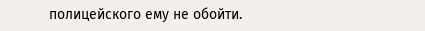полицейского ему не обойти.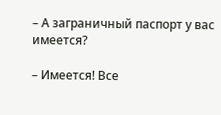– А заграничный паспорт у вас имеется?

– Имеется! Все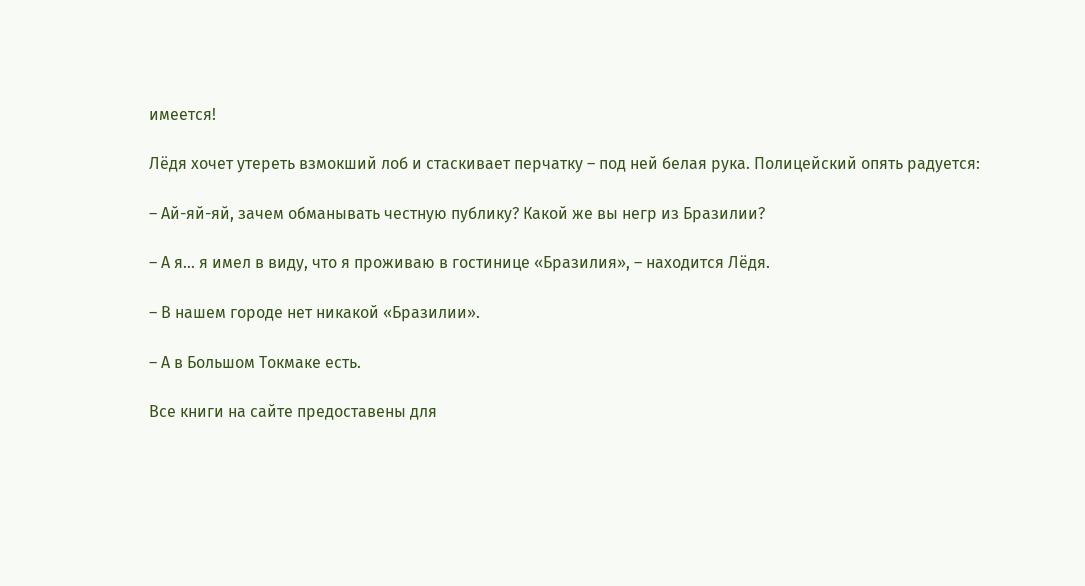имеется!

Лёдя хочет утереть взмокший лоб и стаскивает перчатку – под ней белая рука. Полицейский опять радуется:

– Ай-яй-яй, зачем обманывать честную публику? Какой же вы негр из Бразилии?

– А я… я имел в виду, что я проживаю в гостинице «Бразилия», – находится Лёдя.

– В нашем городе нет никакой «Бразилии».

– А в Большом Токмаке есть.

Все книги на сайте предоставены для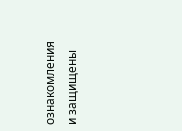ознакомления и защищены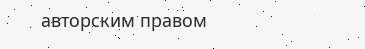авторским правом